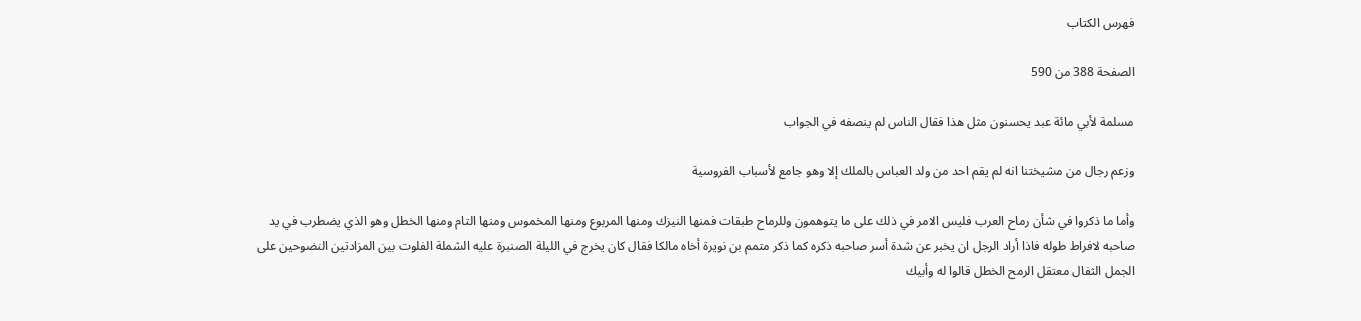فهرس الكتاب

الصفحة 388 من 590

مسلمة لأبي مائة عبد يحسنون مثل هذا فقال الناس لم ينصفه في الجواب

وزعم رجال من مشيختنا انه لم يقم احد من ولد العباس بالملك إلا وهو جامع لأسباب الفروسية

وأما ما ذكروا في شأن رماح العرب فليس الامر في ذلك على ما يتوهمون وللرماح طبقات فمنها النيزك ومنها المربوع ومنها المخموس ومنها التام ومنها الخطل وهو الذي يضطرب في يد صاحبه لافراط طوله فاذا أراد الرجل ان يخبر عن شدة أسر صاحبه ذكره كما ذكر متمم بن نويرة أخاه مالكا فقال كان يخرج في الليلة الصنبرة عليه الشملة الفلوت بين المزادتين النضوحين على الجمل الثفال معتقل الرمح الخطل قالوا له وأبيك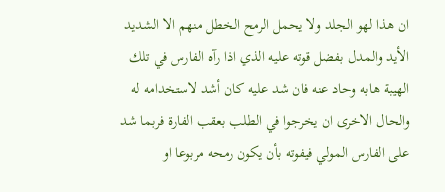ان هذا لهو الجلد ولا يحمل الرمح الخطل منهم الا الشديد الأيد والمدل بفضل قوته عليه الذي اذا رآه الفارس في تلك الهيبة هابه وحاد عنه فان شد عليه كان أشد لاستخدامه له والحال الاخرى ان يخرجوا في الطلب بعقب الفارة فربما شد على الفارس المولي فيفوته بأن يكون رمحه مربوعا او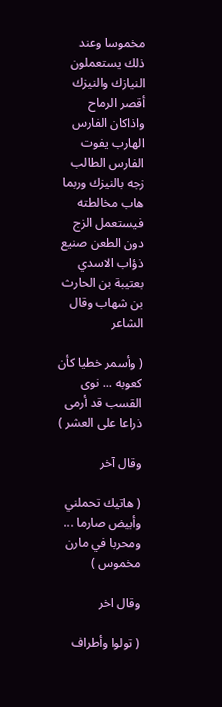مخموسا وعند ذلك يستعملون النيازك والنيزك أقصر الرماح واذاكان الفارس الهارب يفوت الفارس الطالب زجه بالنيزك وربما هاب مخالطته فيستعمل الزج دون الطعن صنيع ذؤاب الاسدي بعتيبة بن الحارث بن شهاب وقال الشاعر

( وأسمر خطيا كأن كعوبه ... نوى القسب قد أرمى ذراعا على العشر )

وقال آخر

( هاتيك تحملني وأبيض صارما ... ومحربا في مارن مخموس )

وقال اخر

( تولوا وأطراف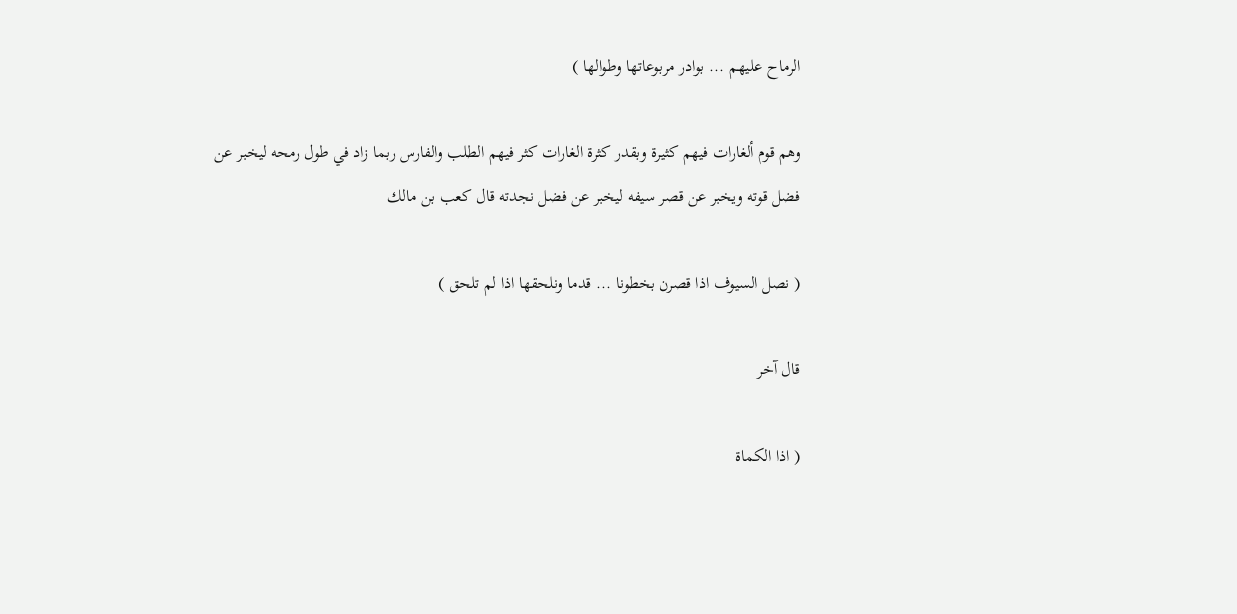الرماح عليهم ... بوادر مربوعاتها وطوالها )

وهم قوم ألغارات فيهم كثيرة وبقدر كثرة الغارات كثر فيهم الطلب والفارس ربما زاد في طول رمحه ليخبر عن فضل قوته ويخبر عن قصر سيفه ليخبر عن فضل نجدته قال كعب بن مالك

( نصل السيوف اذا قصرن بخطونا ... قدما ونلحقها اذا لم تلحق )

قال آخر

( اذا الكماة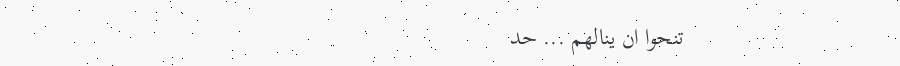تنحوا ان ينالهم ... حد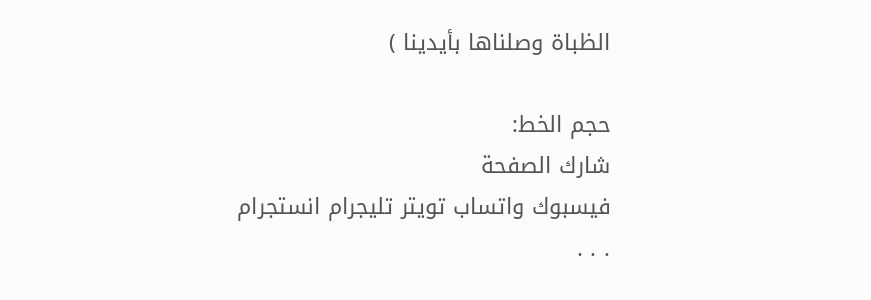الظباة وصلناها بأيدينا )

حجم الخط:
شارك الصفحة
فيسبوك واتساب تويتر تليجرام انستجرام
. . .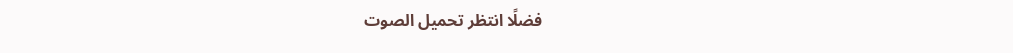فضلًا انتظر تحميل الصوت